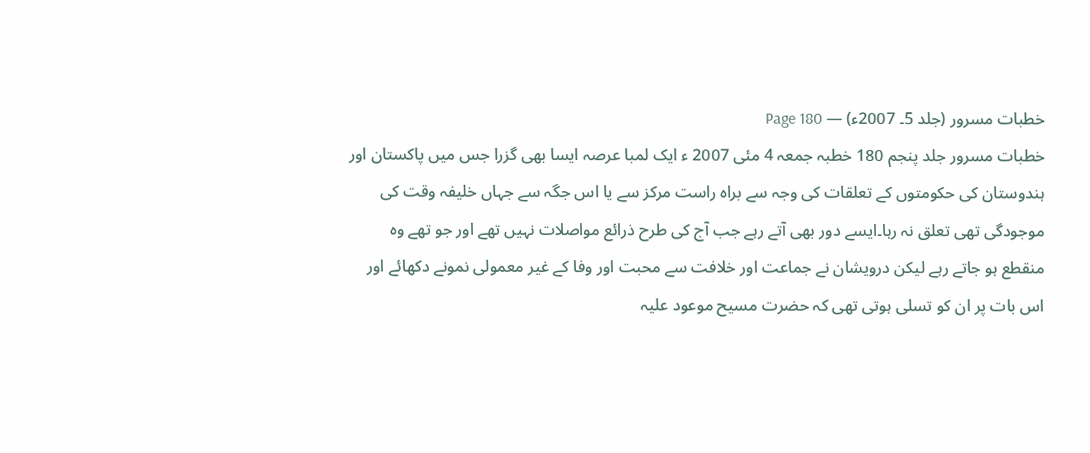خطبات مسرور (جلد 5۔ 2007ء) — Page 180
خطبات مسرور جلد پنجم 180 خطبہ جمعہ 4 مئی 2007 ء ایک لمبا عرصہ ایسا بھی گزرا جس میں پاکستان اور ہندوستان کی حکومتوں کے تعلقات کی وجہ سے براہ راست مرکز سے یا اس جگہ سے جہاں خلیفہ وقت کی موجودگی تھی تعلق نہ رہا۔ایسے دور بھی آتے رہے جب آج کی طرح ذرائع مواصلات نہیں تھے اور جو تھے وہ منقطع ہو جاتے رہے لیکن درویشان نے جماعت اور خلافت سے محبت اور وفا کے غیر معمولی نمونے دکھائے اور اس بات پر ان کو تسلی ہوتی تھی کہ حضرت مسیح موعود علیہ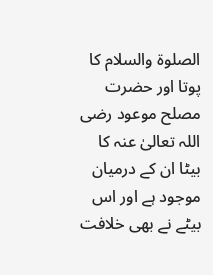الصلوۃ والسلام کا پوتا اور حضرت مصلح موعود رضی اللہ تعالیٰ عنہ کا بیٹا ان کے درمیان موجود ہے اور اس بیٹے نے بھی خلافت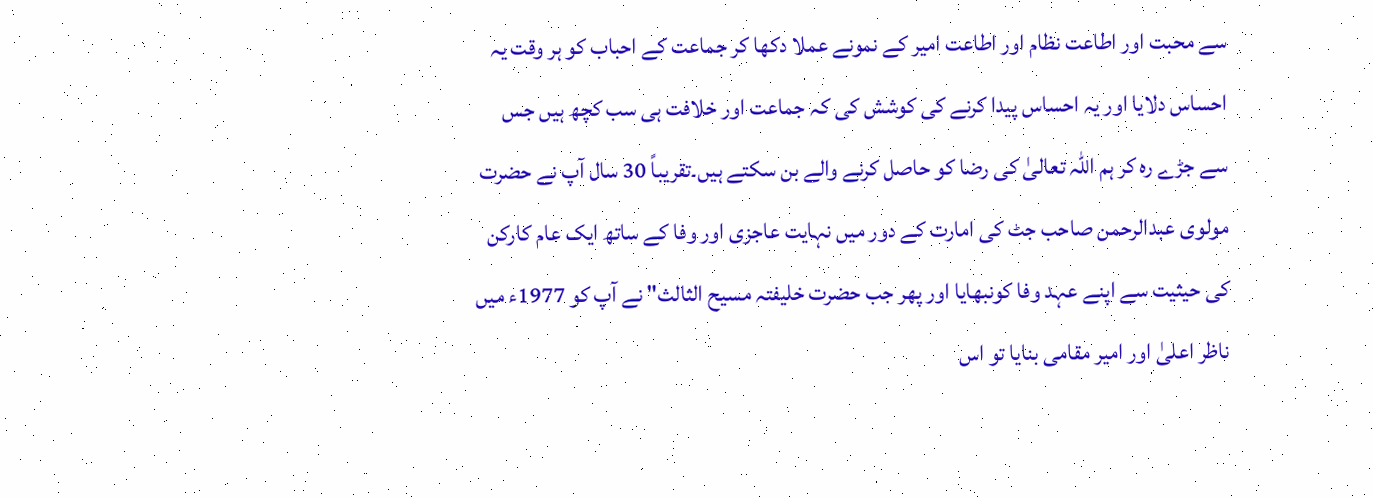سے محبت اور اطاعت نظام اور اطاعت امیر کے نمونے عملا دکھا کر جماعت کے احباب کو ہر وقت یہ احساس دلایا اور یہ احساس پیدا کرنے کی کوشش کی کہ جماعت اور خلافت ہی سب کچھ ہیں جس سے جڑے رہ کر ہم اللہ تعالیٰ کی رضا کو حاصل کرنے والے بن سکتے ہیں۔تقریباً 30 سال آپ نے حضرت مولوی عبدالرحمن صاحب جٹ کی امارت کے دور میں نہایت عاجزی اور وفا کے ساتھ ایک عام کارکن کی حیثیت سے اپنے عہد وفا کونبھایا اور پھر جب حضرت خلیفتہ مسیح الثالث" نے آپ کو 1977ء میں ناظر اعلیٰ اور امیر مقامی بنایا تو اس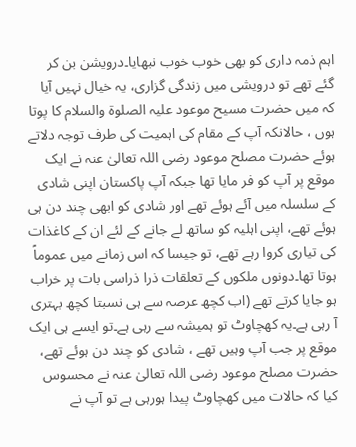اہم ذمہ داری کو بھی خوب خوب نبھایا۔درویشن بن کر گئے تھے تو درویشی میں زندگی گزاری، یہ خیال نہیں آیا کہ میں حضرت مسیح موعود علیہ الصلوۃ والسلام کا پوتا ہوں ، حالانکہ آپ کے مقام کی اہمیت کی طرف توجہ دلاتے ہوئے حضرت مصلح موعود رضی اللہ تعالیٰ عنہ نے ایک موقع پر آپ کو فر مایا تھا جبکہ آپ پاکستان اپنی شادی کے سلسلہ میں آئے ہوئے تھے اور شادی کو ابھی چند دن ہی ہوئے تھے، اپنی اہلیہ کو ساتھ لے جانے کے لئے ان کے کاغذات کی تیاری کروا رہے تھے، تو جیسا کہ اس زمانے میں عموماً ہوتا تھا۔دونوں ملکوں کے تعلقات ذرا ذراسی بات پر خراب ہو جایا کرتے تھے (اب کچھ عرصہ سے ہی نسبتا کچھ بہتری آ رہی ہے۔یہ کھچاوٹ تو ہمیشہ سے رہی ہے۔تو ایسے ہی ایک موقع پر جب آپ وہیں تھے ، شادی کو چند دن ہوئے تھے، حضرت مصلح موعود رضی اللہ تعالیٰ عنہ نے محسوس کیا کہ حالات میں کھچاوٹ پیدا ہورہی ہے تو آپ نے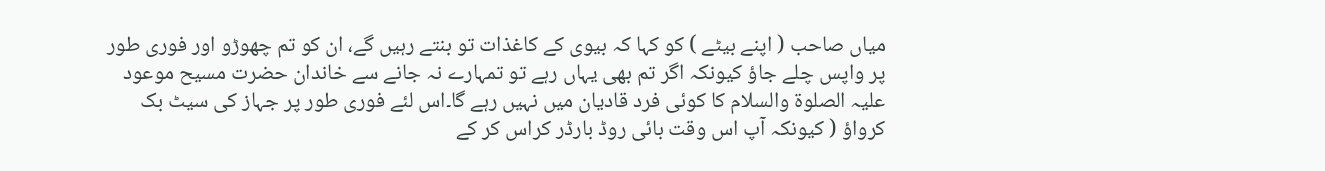میاں صاحب ( اپنے بیٹے ) کو کہا کہ بیوی کے کاغذات تو بنتے رہیں گے، ان کو تم چھوڑو اور فوری طور پر واپس چلے جاؤ کیونکہ اگر تم بھی یہاں رہے تو تمہارے نہ جانے سے خاندان حضرت مسیح موعود علیہ الصلوۃ والسلام کا کوئی فرد قادیان میں نہیں رہے گا۔اس لئے فوری طور پر جہاز کی سیٹ بک کرواؤ ( کیونکہ آپ اس وقت بائی روڈ بارڈر کراس کر کے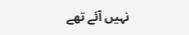نہیں آئے تھے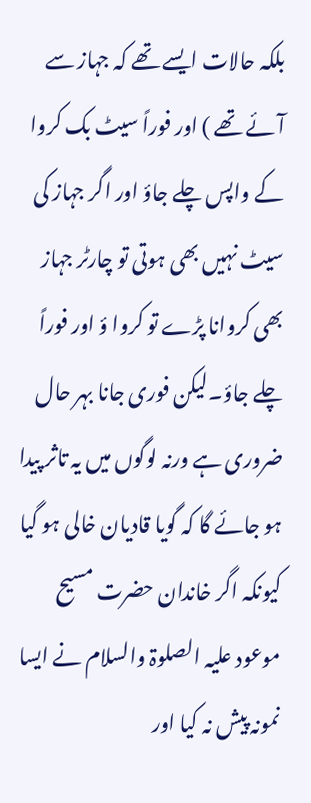بلکہ حالات ایسے تھے کہ جہاز سے آئے تھے ) اور فوراً سیٹ بک کروا کے واپس چلے جاؤ اور اگر جہاز کی سیٹ نہیں بھی ہوتی تو چارٹر جہاز بھی کروانا پڑے تو کروا ؤ اور فوراً چلے جاؤ۔لیکن فوری جانا بہر حال ضروری ہے ورنہ لوگوں میں یہ تاثر پیدا ہو جائے گا کہ گویا قادیان خالی ہو گیا کیونکہ اگر خاندان حضرت مسیح موعود علیہ الصلوۃ والسلام نے ایسا نمونہ پیش نہ کیا اور